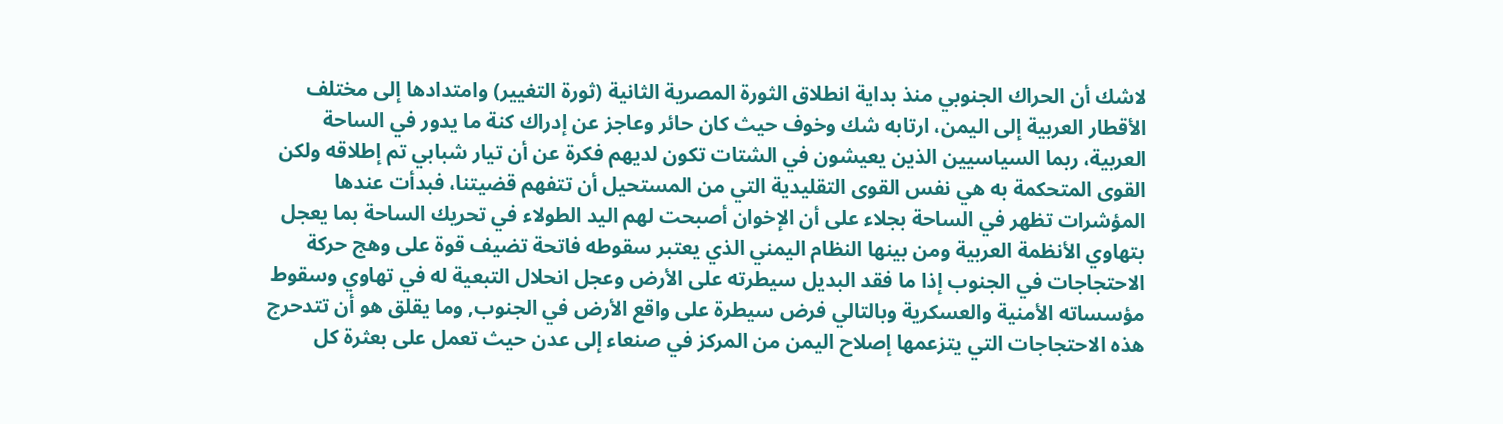لاشك أن الحراك الجنوبي منذ بداية انطلاق الثورة المصرية الثانية (ثورة التغيير) وامتدادها إلى مختلف الأقطار العربية إلى اليمن، ارتابه شك وخوف حيث كان حائر وعاجز عن إدراك كنة ما يدور في الساحة العربية، ربما السياسيين الذين يعيشون في الشتات تكون لديهم فكرة عن أن تيار شبابي تم إطلاقه ولكن القوى المتحكمة به هي نفس القوى التقليدية التي من المستحيل أن تتفهم قضيتنا، فبدأت عندها المؤشرات تظهر في الساحة بجلاء على أن الإخوان أصبحت لهم اليد الطولاء في تحريك الساحة بما يعجل بتهاوي الأنظمة العربية ومن بينها النظام اليمني الذي يعتبر سقوطه فاتحة تضيف قوة على وهج حركة الاحتجاجات في الجنوب إذا ما فقد البديل سيطرته على الأرض وعجل انحلال التبعية له في تهاوي وسقوط مؤسساته الأمنية والعسكرية وبالتالي فرض سيطرة على واقع الأرض في الجنوب, وما يقلق هو أن تتدحرج هذه الاحتجاجات التي يتزعمها إصلاح اليمن من المركز في صنعاء إلى عدن حيث تعمل على بعثرة كل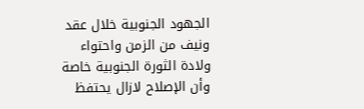الجهود الجنوبية خلال عقد ونيف من الزمن واحتواء ولادة الثورة الجنوبية خاصة وأن الإصلاح لازال يحتفظ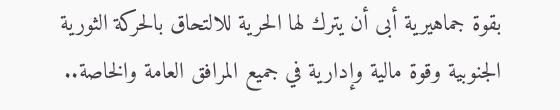بقوة جماهيرية أبى أن يترك لها الحرية للالتحاق بالحركة الثورية الجنوبية وقوة مالية وإدارية في جميع المرافق العامة والخاصة..